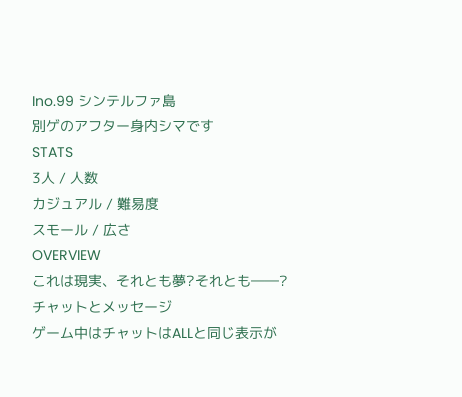Ino.99 シンテルファ島
別ゲのアフター身内シマです
STATS
3人 / 人数
カジュアル / 難易度
スモール / 広さ
OVERVIEW
これは現実、それとも夢?それとも――?
チャットとメッセージ
ゲーム中はチャットはALLと同じ表示が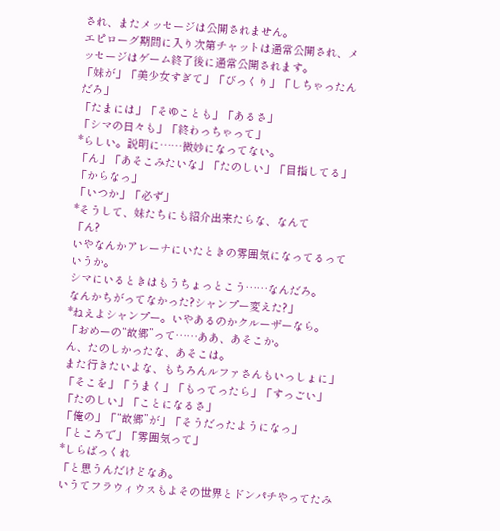され、またメッセージは公開されません。
エピローグ期間に入り次第チャットは通常公開され、メッセージはゲーム終了後に通常公開されます。
「妹が」「美少女すぎて」「びっくり」「しちゃったんだろ」
「たまには」「そゆことも」「あるさ」
「シマの日々も」「終わっちゃって」
*らしい。説明に……微妙になってない。
「ん」「あそこみたいな」「たのしい」「目指してる」「からなっ」
「いつか」「必ず」
*そうして、妹たちにも紹介出来たらな、なんて
「ん?
いやなんかアレーナにいたときの雰囲気になってるっていうか。
シマにいるときはもうちょっとこう……なんだろ。
なんかちがってなかった?シャンプー変えた?」
*ねえよシャンプー。いやあるのかクルーザーなら。
「おめーの“故郷”って……ああ、あそこか。
ん、たのしかったな、あそこは。
また行きたいよな、もちろんルファさんもいっしょに」
「そこを」「うまく」「もってったら」「すっごい」「たのしい」「ことになるさ」
「俺の」「“故郷”が」「そうだったようになっ」
「ところで」「雰囲気って」
*しらばっくれ
「と思うんだけどなあ。
いうてフラウィウスもよその世界とドンパチやってたみ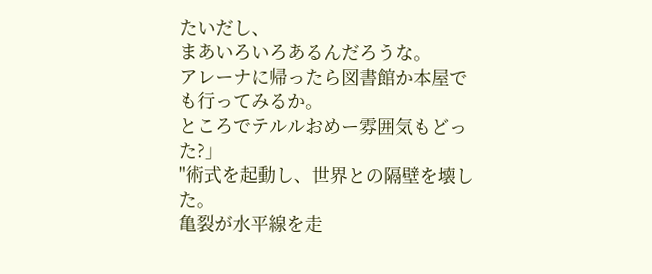たいだし、
まあいろいろあるんだろうな。
アレーナに帰ったら図書館か本屋でも行ってみるか。
ところでテルルおめー雰囲気もどった?」
"術式を起動し、世界との隔壁を壊した。
亀裂が水平線を走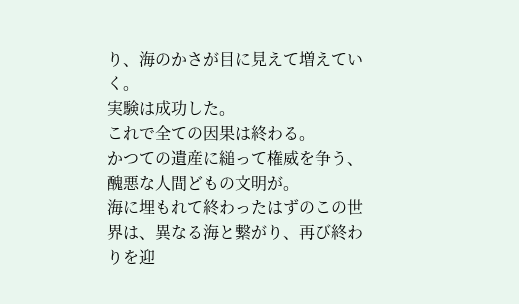り、海のかさが目に見えて増えていく。
実験は成功した。
これで全ての因果は終わる。
かつての遺産に縋って権威を争う、醜悪な人間どもの文明が。
海に埋もれて終わったはずのこの世界は、異なる海と繋がり、再び終わりを迎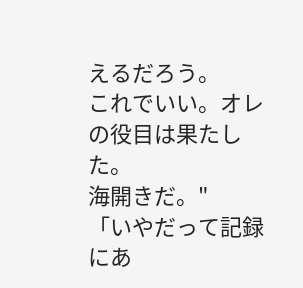えるだろう。
これでいい。オレの役目は果たした。
海開きだ。"
「いやだって記録にあ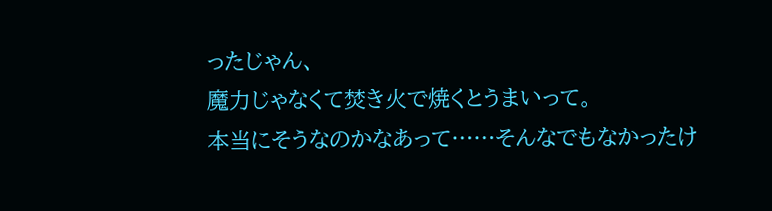ったじゃん、
魔力じゃなくて焚き火で焼くとうまいって。
本当にそうなのかなあって……そんなでもなかったけ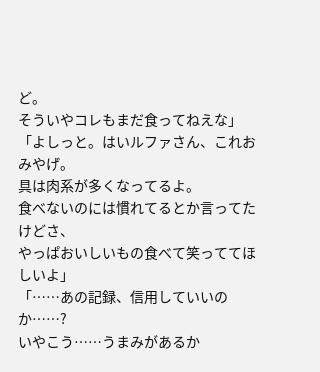ど。
そういやコレもまだ食ってねえな」
「よしっと。はいルファさん、これおみやげ。
具は肉系が多くなってるよ。
食べないのには慣れてるとか言ってたけどさ、
やっぱおいしいもの食べて笑っててほしいよ」
「……あの記録、信用していいのか……?
いやこう……うまみがあるか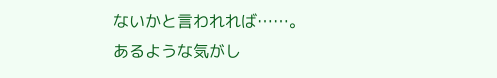ないかと言われれば……。
あるような気がし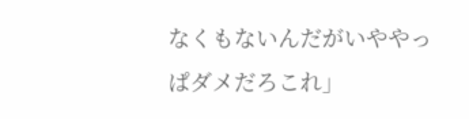なくもないんだがいややっぱダメだろこれ」